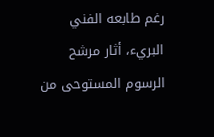رغم طابعه الفني البريء، أثار مرشح الرسوم المستوحى من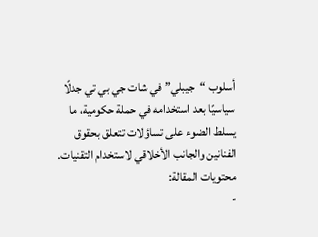أسلوب “جيبلي” في شات جي بي تي جدلًا سياسيًا بعد استخدامه في حملة حكومية، ما يسلط الضوء على تساؤلات تتعلق بحقوق الفنانين والجانب الأخلاقي لاستخدام التقنيات.
محتويات المقالة:
-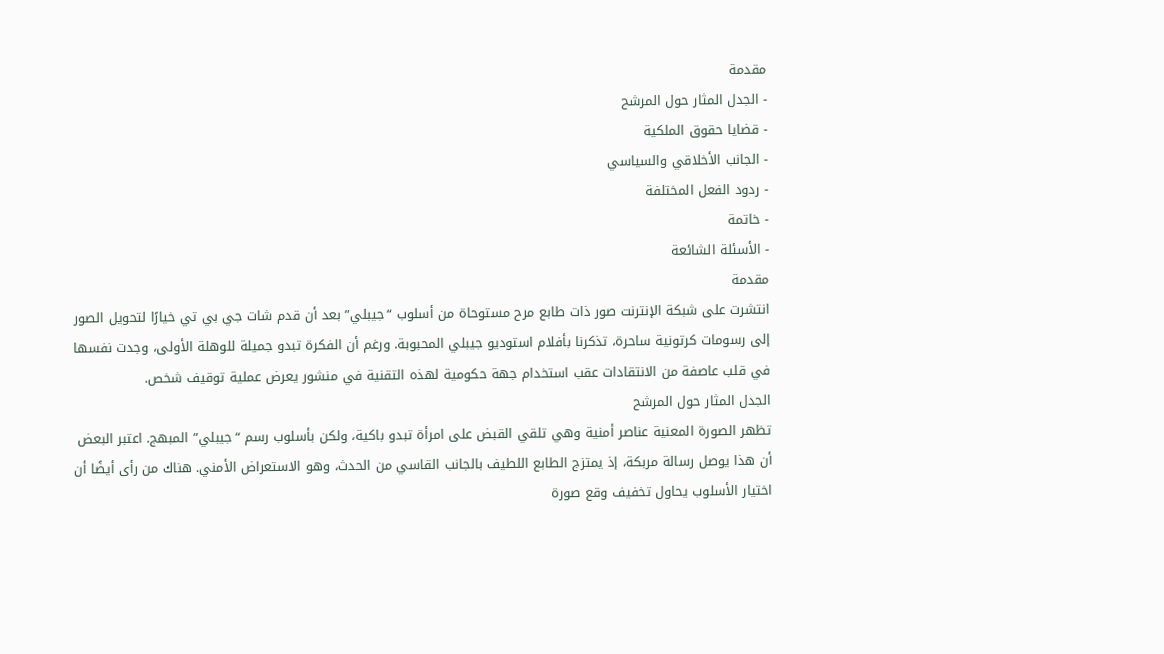مقدمة
- الجدل المثار حول المرشح
- قضايا حقوق الملكية
- الجانب الأخلاقي والسياسي
- ردود الفعل المختلفة
- خاتمة
- الأسئلة الشائعة
مقدمة
انتشرت على شبكة الإنترنت صور ذات طابع مرح مستوحاة من أسلوب “جيبلي” بعد أن قدم شات جي بي تي خيارًا لتحويل الصور إلى رسومات كرتونية ساحرة، تذكرنا بأفلام استوديو جيبلي المحبوبة. ورغم أن الفكرة تبدو جميلة للوهلة الأولى، وجدت نفسها في قلب عاصفة من الانتقادات عقب استخدام جهة حكومية لهذه التقنية في منشور يعرض عملية توقيف شخص.
الجدل المثار حول المرشح
تظهر الصورة المعنية عناصر أمنية وهي تلقي القبض على امرأة تبدو باكية، ولكن بأسلوب رسم “جيبلي” المبهج. اعتبر البعض أن هذا يوصل رسالة مربكة، إذ يمتزج الطابع اللطيف بالجانب القاسي من الحدث، وهو الاستعراض الأمني. هناك من رأى أيضًا أن اختيار الأسلوب يحاول تخفيف وقع صورة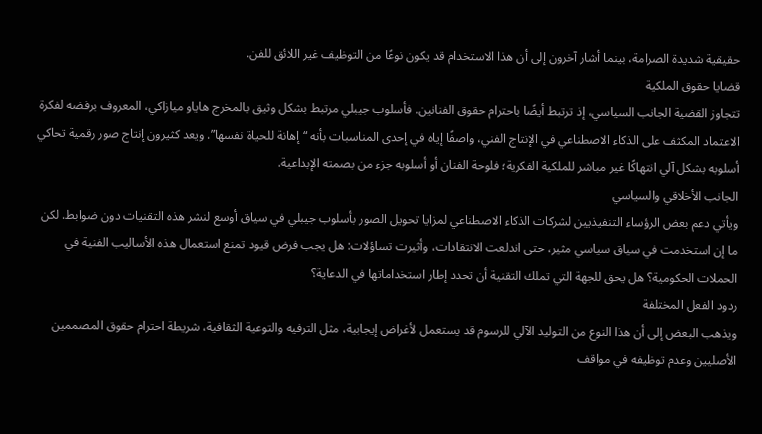حقيقية شديدة الصرامة، بينما أشار آخرون إلى أن هذا الاستخدام قد يكون نوعًا من التوظيف غير اللائق للفن.
قضايا حقوق الملكية
تتجاوز القضية الجانب السياسي، إذ ترتبط أيضًا باحترام حقوق الفنانين. فأسلوب جيبلي مرتبط بشكل وثيق بالمخرج هاياو ميازاكي، المعروف برفضه لفكرة الاعتماد المكثف على الذكاء الاصطناعي في الإنتاج الفني، واصفًا إياه في إحدى المناسبات بأنه “إهانة للحياة نفسها”. ويعد كثيرون إنتاج صور رقمية تحاكي أسلوبه بشكل آلي انتهاكًا غير مباشر للملكية الفكرية؛ فلوحة الفنان أو أسلوبه جزء من بصمته الإبداعية.
الجانب الأخلاقي والسياسي
ويأتي دعم بعض الرؤساء التنفيذيين لشركات الذكاء الاصطناعي لمزايا تحويل الصور بأسلوب جيبلي في سياق أوسع لنشر هذه التقنيات دون ضوابط. لكن ما إن استخدمت في سياق سياسي مثير، حتى اندلعت الانتقادات، وأثيرت تساؤلات: هل يجب فرض قيود تمنع استعمال هذه الأساليب الفنية في الحملات الحكومية؟ هل يحق للجهة التي تملك التقنية أن تحدد إطار استخداماتها في الدعاية؟
ردود الفعل المختلفة
ويذهب البعض إلى أن هذا النوع من التوليد الآلي للرسوم قد يستعمل لأغراض إيجابية، مثل الترفيه والتوعية الثقافية، شريطة احترام حقوق المصممين الأصليين وعدم توظيفه في مواقف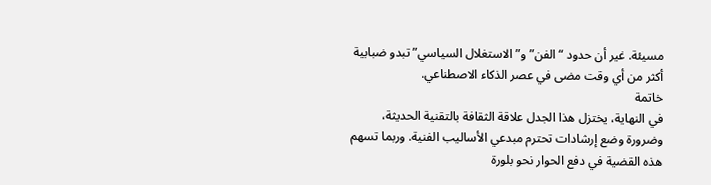مسيئة. غير أن حدود “الفن” و”الاستغلال السياسي” تبدو ضبابية أكثر من أي وقت مضى في عصر الذكاء الاصطناعي.
خاتمة
في النهاية، يختزل هذا الجدل علاقة الثقافة بالتقنية الحديثة، وضرورة وضع إرشادات تحترم مبدعي الأساليب الفنية. وربما تسهم هذه القضية في دفع الحوار نحو بلورة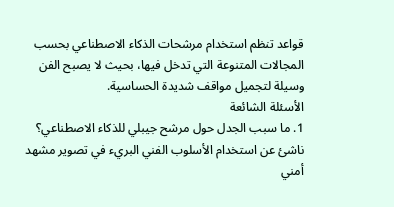قواعد تنظم استخدام مرشحات الذكاء الاصطناعي بحسب المجالات المتنوعة التي تدخل فيها، بحيث لا يصبح الفن وسيلة لتجميل مواقف شديدة الحساسية.
الأسئلة الشائعة
1. ما سبب الجدل حول مرشح جيبلي للذكاء الاصطناعي؟
ناشئ عن استخدام الأسلوب الفني البريء في تصوير مشهد أمني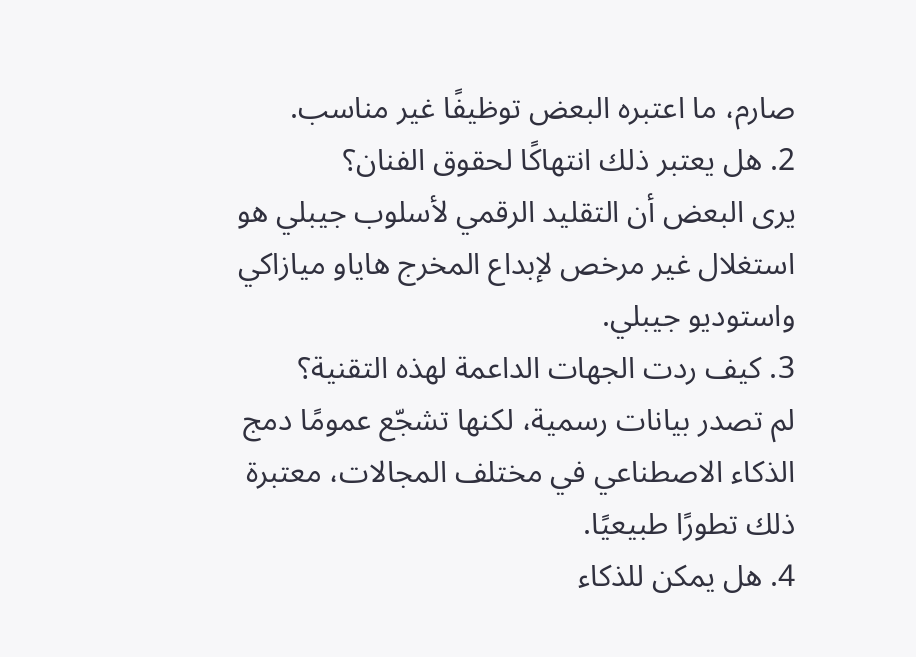صارم، ما اعتبره البعض توظيفًا غير مناسب.
2. هل يعتبر ذلك انتهاكًا لحقوق الفنان؟
يرى البعض أن التقليد الرقمي لأسلوب جيبلي هو استغلال غير مرخص لإبداع المخرج هاياو ميازاكي واستوديو جيبلي.
3. كيف ردت الجهات الداعمة لهذه التقنية؟
لم تصدر بيانات رسمية، لكنها تشجّع عمومًا دمج الذكاء الاصطناعي في مختلف المجالات، معتبرة ذلك تطورًا طبيعيًا.
4. هل يمكن للذكاء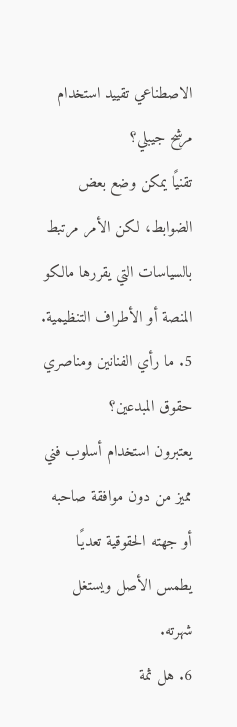الاصطناعي تقييد استخدام مرشح جيبلي؟
تقنيًا يمكن وضع بعض الضوابط، لكن الأمر مرتبط بالسياسات التي يقررها مالكو المنصة أو الأطراف التنظيمية.
5. ما رأي الفنانين ومناصري حقوق المبدعين؟
يعتبرون استخدام أسلوب فني مميز من دون موافقة صاحبه أو جهته الحقوقية تعديًا يطمس الأصل ويستغل شهرته.
6. هل ثمة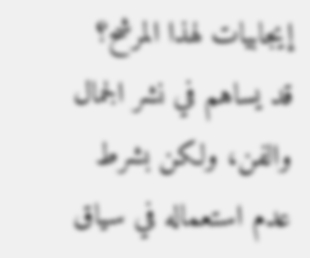إيجابيات لهذا المرشح؟
قد يساهم في نشر الجمال والفن، ولكن بشرط عدم استعماله في سياق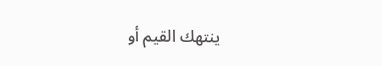ينتهك القيم أو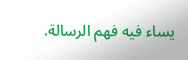يساء فيه فهم الرسالة.